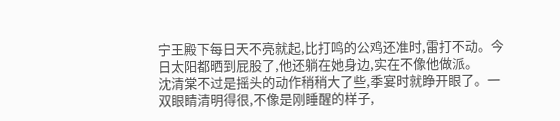宁王殿下每日天不亮就起,比打鸣的公鸡还准时,雷打不动。今日太阳都晒到屁股了,他还躺在她身边,实在不像他做派。
沈清棠不过是摇头的动作稍稍大了些,季宴时就睁开眼了。一双眼睛清明得很,不像是刚睡醒的样子,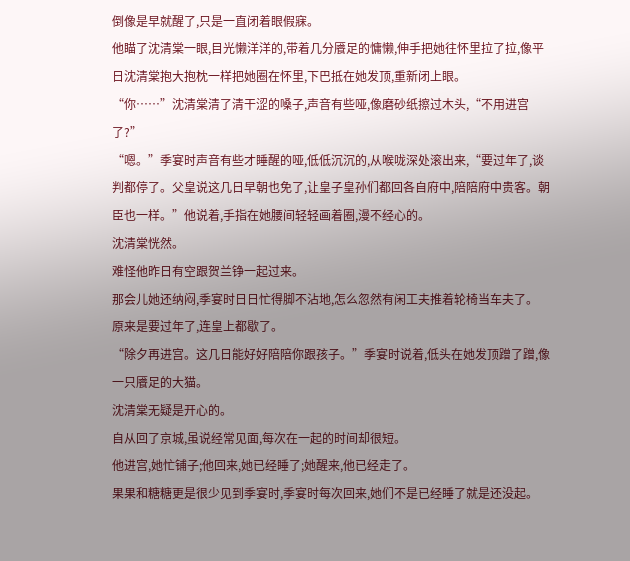倒像是早就醒了,只是一直闭着眼假寐。
他瞄了沈清棠一眼,目光懒洋洋的,带着几分餍足的慵懒,伸手把她往怀里拉了拉,像平日沈清棠抱大抱枕一样把她圈在怀里,下巴抵在她发顶,重新闭上眼。
“你……”沈清棠清了清干涩的嗓子,声音有些哑,像磨砂纸擦过木头,“不用进宫了?”
“嗯。”季宴时声音有些才睡醒的哑,低低沉沉的,从喉咙深处滚出来,“要过年了,谈判都停了。父皇说这几日早朝也免了,让皇子皇孙们都回各自府中,陪陪府中贵客。朝臣也一样。”他说着,手指在她腰间轻轻画着圈,漫不经心的。
沈清棠恍然。
难怪他昨日有空跟贺兰铮一起过来。
那会儿她还纳闷,季宴时日日忙得脚不沾地,怎么忽然有闲工夫推着轮椅当车夫了。
原来是要过年了,连皇上都歇了。
“除夕再进宫。这几日能好好陪陪你跟孩子。”季宴时说着,低头在她发顶蹭了蹭,像一只餍足的大猫。
沈清棠无疑是开心的。
自从回了京城,虽说经常见面,每次在一起的时间却很短。
他进宫,她忙铺子;他回来,她已经睡了;她醒来,他已经走了。
果果和糖糖更是很少见到季宴时,季宴时每次回来,她们不是已经睡了就是还没起。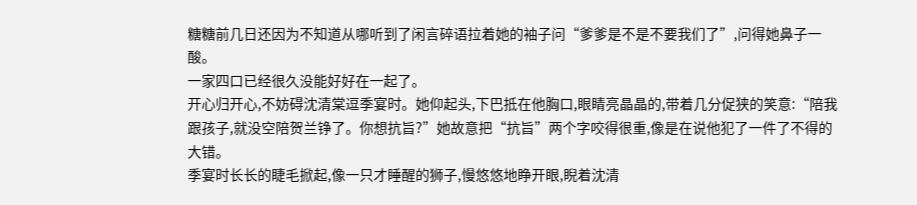糖糖前几日还因为不知道从哪听到了闲言碎语拉着她的袖子问“爹爹是不是不要我们了”,问得她鼻子一酸。
一家四口已经很久没能好好在一起了。
开心归开心,不妨碍沈清棠逗季宴时。她仰起头,下巴抵在他胸口,眼睛亮晶晶的,带着几分促狭的笑意:“陪我跟孩子,就没空陪贺兰铮了。你想抗旨?”她故意把“抗旨”两个字咬得很重,像是在说他犯了一件了不得的大错。
季宴时长长的睫毛掀起,像一只才睡醒的狮子,慢悠悠地睁开眼,睨着沈清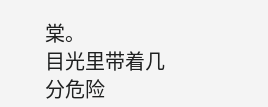棠。
目光里带着几分危险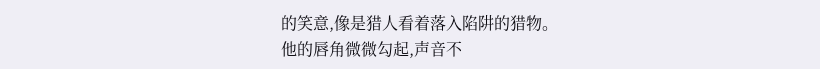的笑意,像是猎人看着落入陷阱的猎物。
他的唇角微微勾起,声音不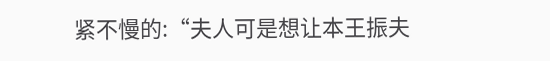紧不慢的:“夫人可是想让本王振夫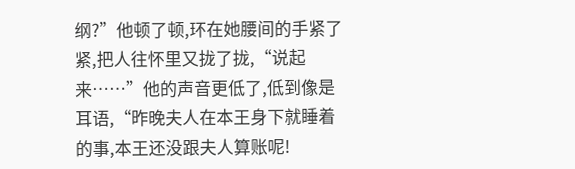纲?”他顿了顿,环在她腰间的手紧了紧,把人往怀里又拢了拢,“说起来……”他的声音更低了,低到像是耳语,“昨晚夫人在本王身下就睡着的事,本王还没跟夫人算账呢!